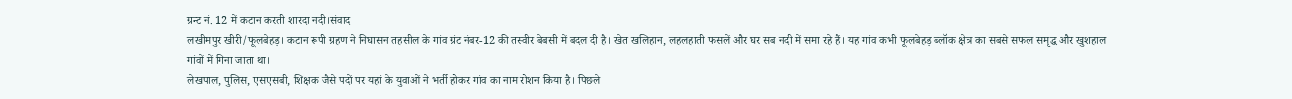ग्रन्ट नं. 12 में कटान करती शारदा नदी।संवाद
लखीमपुर खीरी/फूलबेहड़। कटान रूपी ग्रहण ने निघासन तहसील के गांव ग्रंट नंबर-12 की तस्वीर बेबसी में बदल दी है। खेत खलिहान, लहलहाती फसलें और घर सब नदी में समा रहे हैं। यह गांव कभी फूलबेहड़ ब्लॉक क्षेत्र का सबसे सफल समृद्ध और खुशहाल गांवों में गिना जाता था।
लेखपाल, पुलिस, एसएसबी, शिक्षक जैसे पदों पर यहां के युवाओं ने भर्ती होकर गांव का नाम रोशन किया है। पिछले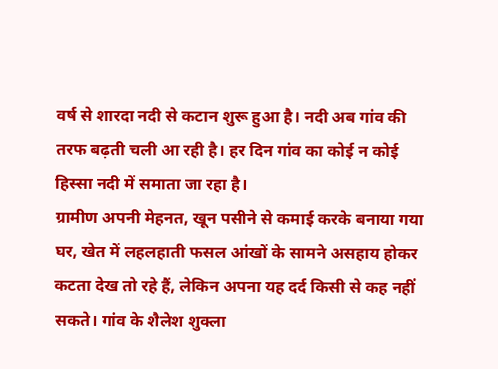वर्ष से शारदा नदी से कटान शुरू हुआ है। नदी अब गांव की तरफ बढ़ती चली आ रही है। हर दिन गांव का कोई न कोई हिस्सा नदी में समाता जा रहा है।
ग्रामीण अपनी मेहनत, खून पसीने से कमाई करके बनाया गया घर, खेत में लहलहाती फसल आंखों के सामने असहाय होकर कटता देख तो रहे हैं, लेकिन अपना यह दर्द किसी से कह नहीं सकते। गांव के शैलेश शुक्ला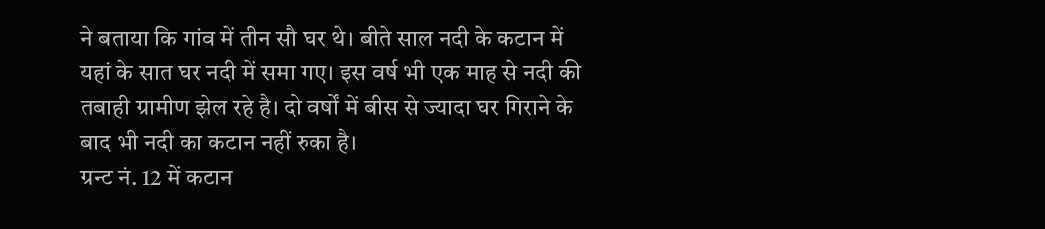ने बताया कि गांव में तीन सौ घर थे। बीते साल नदी के कटान में यहां के सात घर नदी में समा गए। इस वर्ष भी एक माह से नदी की तबाही ग्रामीण झेल रहे है। दो वर्षों में बीस से ज्यादा घर गिराने के बाद भी नदी का कटान नहीं रुका है।
ग्रन्ट नं. 12 में कटान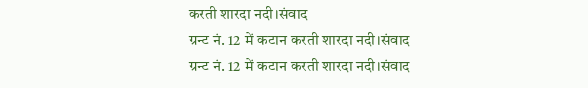करती शारदा नदी।संवाद
ग्रन्ट नं. 12 में कटान करती शारदा नदी।संवाद
ग्रन्ट नं. 12 में कटान करती शारदा नदी।संवाद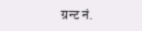ग्रन्ट नं.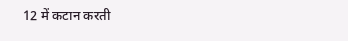12 में कटान करती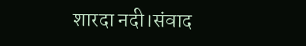शारदा नदी।संवाद